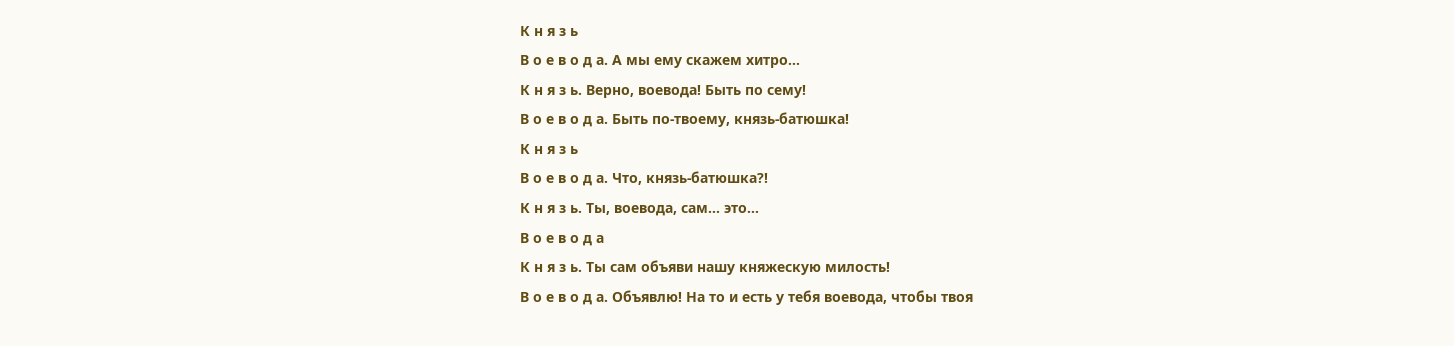К н я з ь
В о е в о д а. А мы ему скажем хитро…
К н я з ь. Верно, воевода! Быть по сему!
В о е в о д а. Быть по-твоему, князь-батюшка!
К н я з ь
В о е в о д а. Что, князь-батюшка?!
К н я з ь. Ты, воевода, сам… это…
В о е в о д а
К н я з ь. Ты сам объяви нашу княжескую милость!
В о е в о д а. Объявлю! На то и есть у тебя воевода, чтобы твоя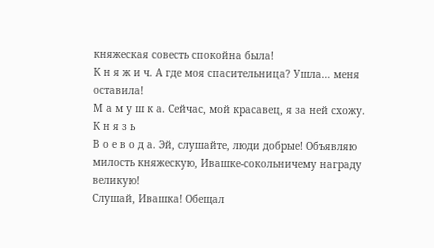княжеская совесть спокойна была!
К н я ж и ч. А где моя спасительница? Ушла… меня оставила!
М а м у ш к а. Сейчас, мой красавец, я за ней схожу.
К н я з ь
В о е в о д а. Эй, слушайте, люди добрые! Объявляю милость княжескую, Ивашке-сокольничему награду великую!
Слушай, Ивашка! Обещал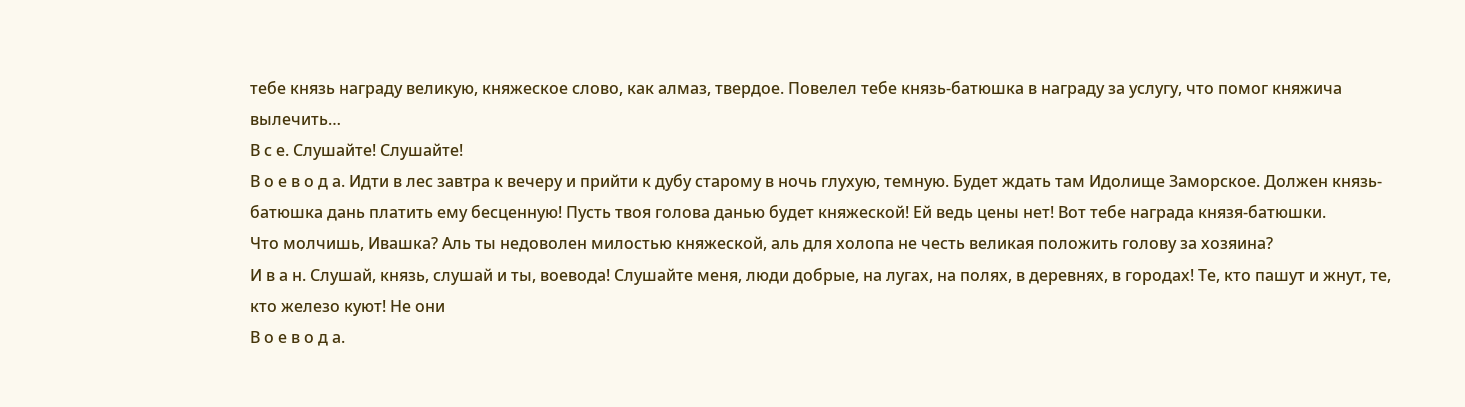тебе князь награду великую, княжеское слово, как алмаз, твердое. Повелел тебе князь-батюшка в награду за услугу, что помог княжича вылечить…
В с е. Слушайте! Слушайте!
В о е в о д а. Идти в лес завтра к вечеру и прийти к дубу старому в ночь глухую, темную. Будет ждать там Идолище Заморское. Должен князь-батюшка дань платить ему бесценную! Пусть твоя голова данью будет княжеской! Ей ведь цены нет! Вот тебе награда князя-батюшки.
Что молчишь, Ивашка? Аль ты недоволен милостью княжеской, аль для холопа не честь великая положить голову за хозяина?
И в а н. Слушай, князь, слушай и ты, воевода! Слушайте меня, люди добрые, на лугах, на полях, в деревнях, в городах! Те, кто пашут и жнут, те, кто железо куют! Не они
В о е в о д а.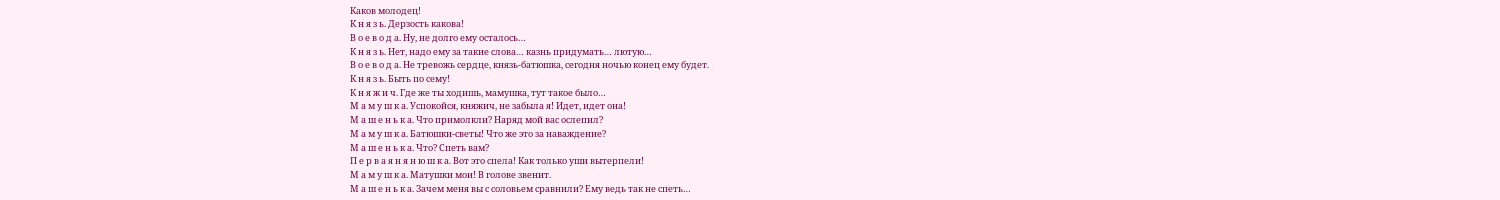Каков молодец!
К н я з ь. Дерзость какова!
В о е в о д а. Ну, не долго ему осталось…
К н я з ь. Нет, надо ему за такие слова… казнь придумать… лютую…
В о е в о д а. Не тревожь сердце, князь-батюшка, сегодня ночью конец ему будет.
К н я з ь. Быть по сему!
К н я ж и ч. Где же ты ходишь, мамушка, тут такое было…
М а м у ш к а. Успокойся, княжич, не забыла я! Идет, идет она!
М а ш е н ь к а. Что примолкли? Наряд мой вас ослепил?
М а м у ш к а. Батюшки-светы! Что же это за наваждение?
М а ш е н ь к а. Что? Спеть вам?
П е р в а я н я н ю ш к а. Вот это спела! Как только уши вытерпели!
М а м у ш к а. Матушки мои! В голове звенит.
М а ш е н ь к а. Зачем меня вы с соловьем сравнили? Ему ведь так не спеть…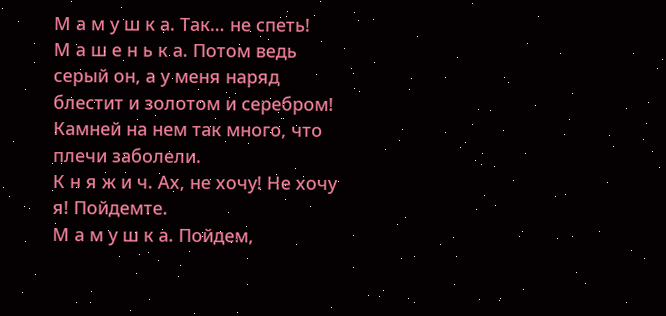М а м у ш к а. Так… не спеть!
М а ш е н ь к а. Потом ведь серый он, а у меня наряд блестит и золотом и серебром! Камней на нем так много, что плечи заболели.
К н я ж и ч. Ах, не хочу! Не хочу я! Пойдемте.
М а м у ш к а. Пойдем,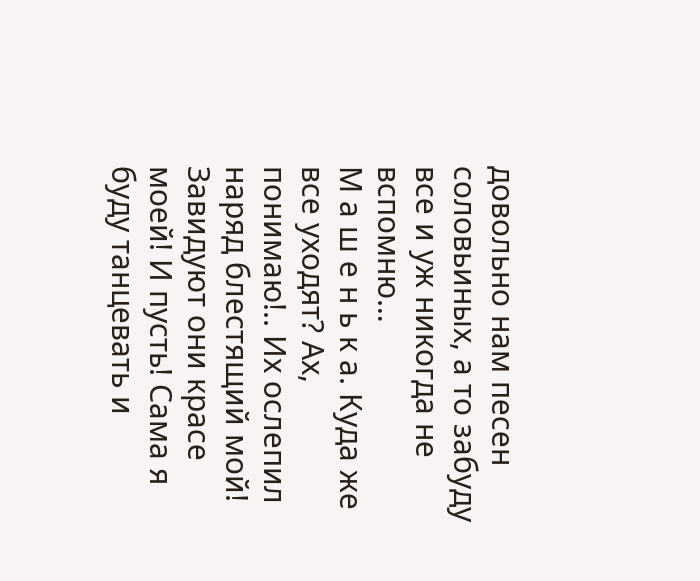довольно нам песен соловьиных, а то забуду все и уж никогда не вспомню…
М а ш е н ь к а. Куда же все уходят? Ах, понимаю!.. Их ослепил наряд блестящий мой! Завидуют они красе моей! И пусть! Сама я буду танцевать и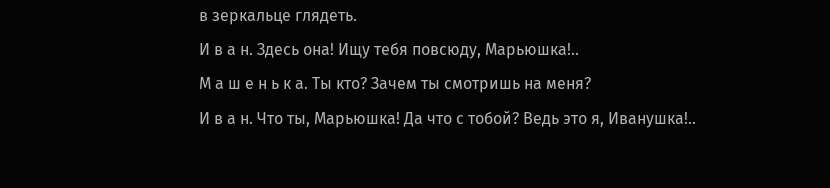в зеркальце глядеть.
И в а н. Здесь она! Ищу тебя повсюду, Марьюшка!..
М а ш е н ь к а. Ты кто? Зачем ты смотришь на меня?
И в а н. Что ты, Марьюшка! Да что с тобой? Ведь это я, Иванушка!..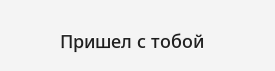Пришел с тобой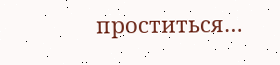проститься…